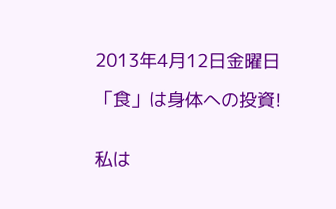2013年4月12日金曜日

「食」は身体への投資!


私は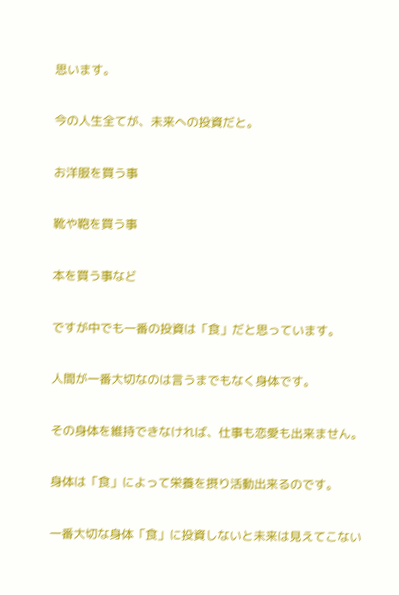思います。

今の人生全てが、未来への投資だと。

お洋服を買う事

靴や鞄を買う事

本を買う事など

ですが中でも一番の投資は「食」だと思っています。

人間が一番大切なのは言うまでもなく身体です。

その身体を維持できなければ、仕事も恋愛も出来ません。

身体は「食」によって栄養を摂り活動出来るのです。

一番大切な身体「食」に投資しないと未来は見えてこない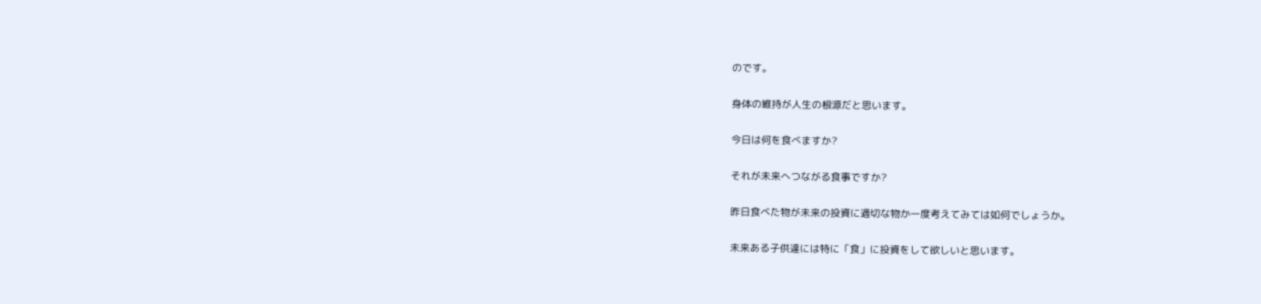のです。

身体の維持が人生の根源だと思います。

今日は何を食べますか?

それが未来へつながる食事ですか?

昨日食べた物が未来の投資に適切な物か一度考えてみては如何でしょうか。

未来ある子供達には特に「食」に投資をして欲しいと思います。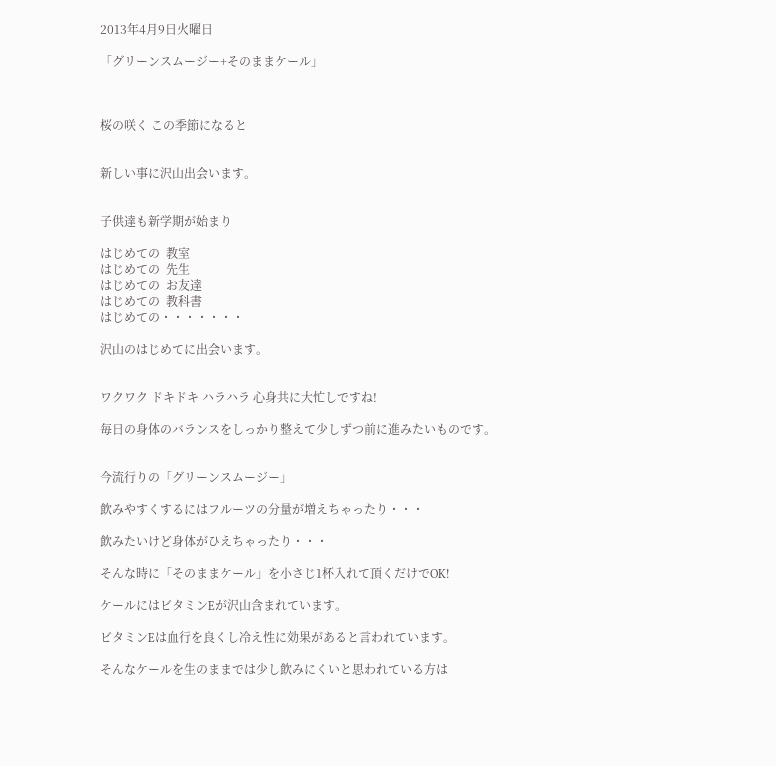2013年4月9日火曜日

「グリーンスムージー+そのままケール」



桜の咲く この季節になると


新しい事に沢山出会います。


子供達も新学期が始まり

はじめての  教室
はじめての  先生
はじめての  お友達
はじめての  教科書
はじめての・・・・・・・

沢山のはじめてに出会います。


ワクワク ドキドキ ハラハラ 心身共に大忙しですね!

毎日の身体のバランスをしっかり整えて少しずつ前に進みたいものです。


今流行りの「グリーンスムージー」

飲みやすくするにはフルーツの分量が増えちゃったり・・・

飲みたいけど身体がひえちゃったり・・・

そんな時に「そのままケール」を小さじ1杯入れて頂くだけでOK!

ケールにはビタミンEが沢山含まれています。

ビタミンEは血行を良くし冷え性に効果があると言われています。

そんなケールを生のままでは少し飲みにくいと思われている方は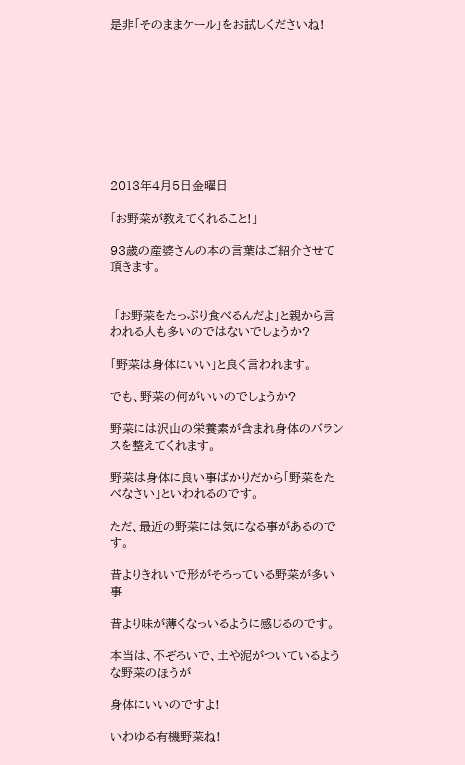是非「そのままケール」をお試しくださいね!









2013年4月5日金曜日

「お野菜が教えてくれること!」

93歳の産婆さんの本の言葉はご紹介させて頂きます。


 「お野菜をたっぷり食べるんだよ」と親から言われる人も多いのではないでしょうか?

「野菜は身体にいい」と良く言われます。

でも、野菜の何がいいのでしょうか?

野菜には沢山の栄養素が含まれ身体のバランスを整えてくれます。

野菜は身体に良い事ばかりだから「野菜をたべなさい」といわれるのです。

ただ、最近の野菜には気になる事があるのです。

昔よりきれいで形がそろっている野菜が多い事

昔より味が薄くなっいるように感じるのです。

本当は、不ぞろいで、土や泥がついているような野菜のほうが

身体にいいのですよ!

いわゆる有機野菜ね!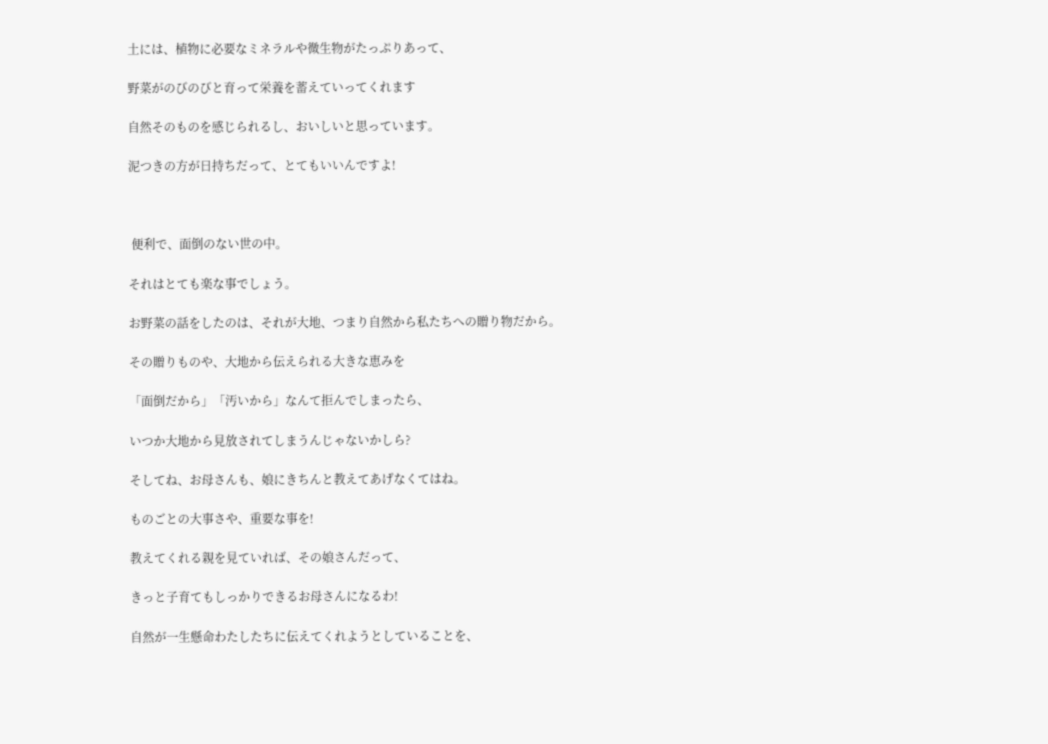土には、植物に必要なミネラルや微生物がたっぷりあって、

野菜がのびのびと育って栄養を蓄えていってくれます

自然そのものを感じられるし、おいしいと思っています。

泥つきの方が日持ちだって、とてもいいんですよ!



 便利で、面倒のない世の中。

それはとても楽な事でしょう。

お野菜の話をしたのは、それが大地、つまり自然から私たちへの贈り物だから。

その贈りものや、大地から伝えられる大きな恵みを

「面倒だから」「汚いから」なんて拒んでしまったら、

いつか大地から見放されてしまうんじゃないかしら?

そしてね、お母さんも、娘にきちんと教えてあげなくてはね。

ものごとの大事さや、重要な事を!

教えてくれる親を見ていれば、その娘さんだって、

きっと子育てもしっかりできるお母さんになるわ!

自然が一生懸命わたしたちに伝えてくれようとしていることを、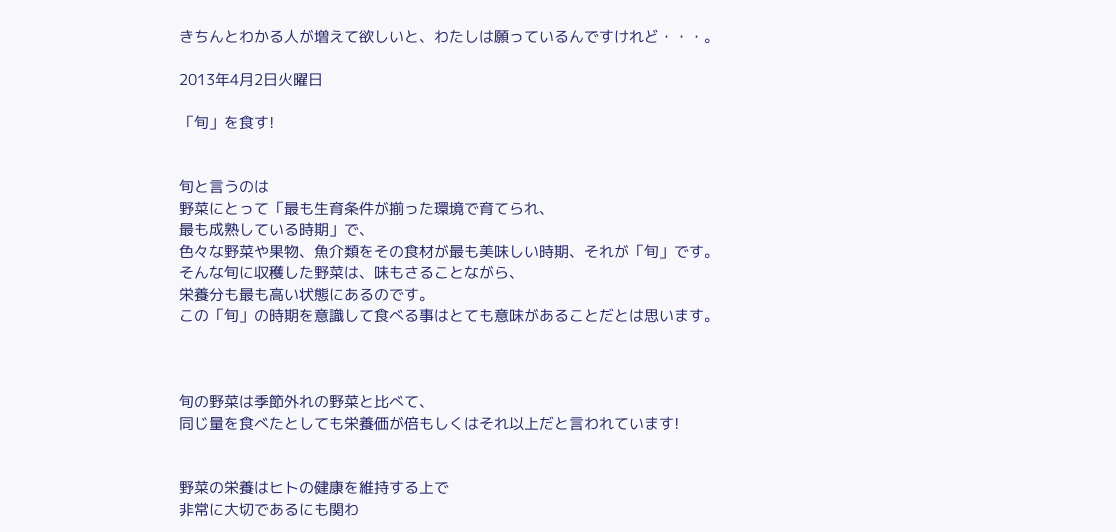きちんとわかる人が増えて欲しいと、わたしは願っているんですけれど・・・。

2013年4月2日火曜日

「旬」を食す!


旬と言うのは
野菜にとって「最も生育条件が揃った環境で育てられ、
最も成熟している時期」で、
色々な野菜や果物、魚介類をその食材が最も美味しい時期、それが「旬」です。
そんな旬に収穫した野菜は、味もさることながら、
栄養分も最も高い状態にあるのです。
この「旬」の時期を意識して食べる事はとても意味があることだとは思います。



旬の野菜は季節外れの野菜と比べて、
同じ量を食べたとしても栄養価が倍もしくはそれ以上だと言われています!


野菜の栄養はヒトの健康を維持する上で
非常に大切であるにも関わ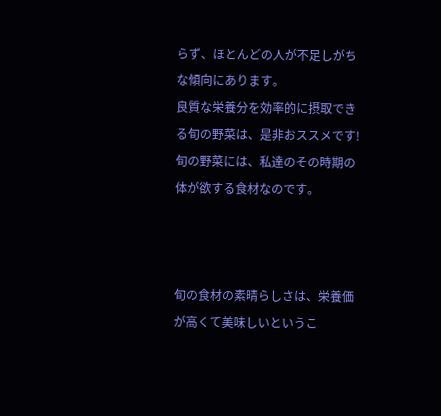らず、ほとんどの人が不足しがちな傾向にあります。
良質な栄養分を効率的に摂取できる旬の野菜は、是非おススメです!
旬の野菜には、私達のその時期の体が欲する食材なのです。



旬の食材の素晴らしさは、栄養価が高くて美味しいというこ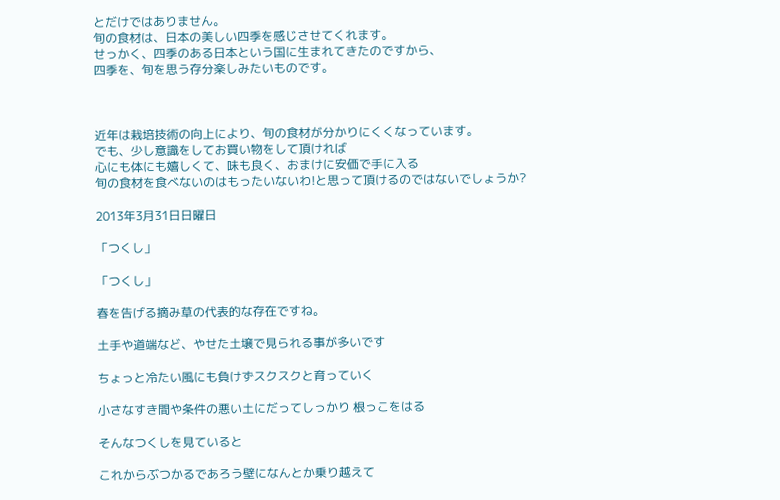とだけではありません。
旬の食材は、日本の美しい四季を感じさせてくれます。
せっかく、四季のある日本という国に生まれてきたのですから、
四季を、旬を思う存分楽しみたいものです。



近年は栽培技術の向上により、旬の食材が分かりにくくなっています。
でも、少し意識をしてお買い物をして頂ければ
心にも体にも嬉しくて、味も良く、おまけに安価で手に入る
旬の食材を食べないのはもったいないわ!と思って頂けるのではないでしょうか?

2013年3月31日日曜日

「つくし」

「つくし」

春を告げる摘み草の代表的な存在ですね。

土手や道端など、やせた土壌で見られる事が多いです

ちょっと冷たい風にも負けずスクスクと育っていく

小さなすき間や条件の悪い土にだってしっかり 根っこをはる

そんなつくしを見ていると

これからぶつかるであろう壁になんとか乗り越えて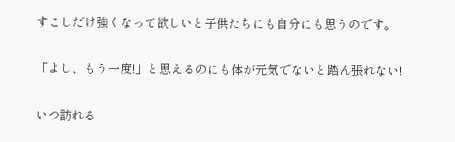すこしだけ強くなって欲しいと子供たちにも自分にも思うのです。

「よし、もう一度!」と思えるのにも体が元気でないと踏ん張れない!

いつ訪れる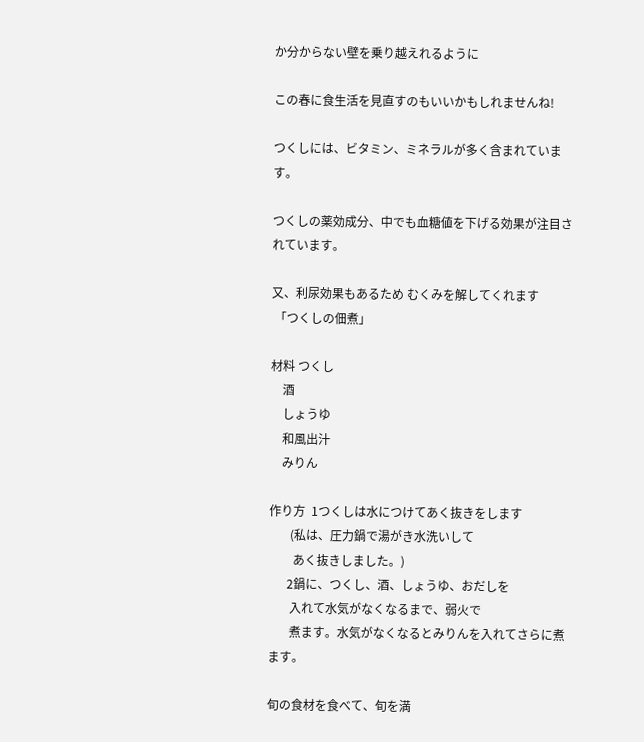か分からない壁を乗り越えれるように

この春に食生活を見直すのもいいかもしれませんね!

つくしには、ビタミン、ミネラルが多く含まれています。

つくしの薬効成分、中でも血糖値を下げる効果が注目されています。

又、利尿効果もあるため むくみを解してくれます
 「つくしの佃煮」

材料 つくし
    酒
    しょうゆ
    和風出汁
    みりん

作り方  1つくしは水につけてあく抜きをします
       (私は、圧力鍋で湯がき水洗いして
        あく抜きしました。)
      2鍋に、つくし、酒、しょうゆ、おだしを
       入れて水気がなくなるまで、弱火で
       煮ます。水気がなくなるとみりんを入れてさらに煮ます。

旬の食材を食べて、旬を満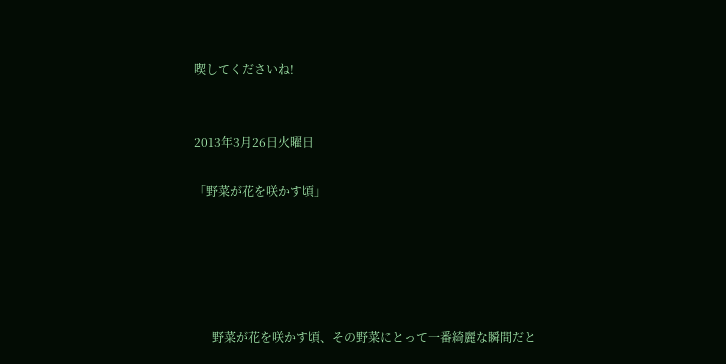喫してくださいね!


2013年3月26日火曜日

「野菜が花を咲かす頃」





      野菜が花を咲かす頃、その野菜にとって一番綺麗な瞬間だと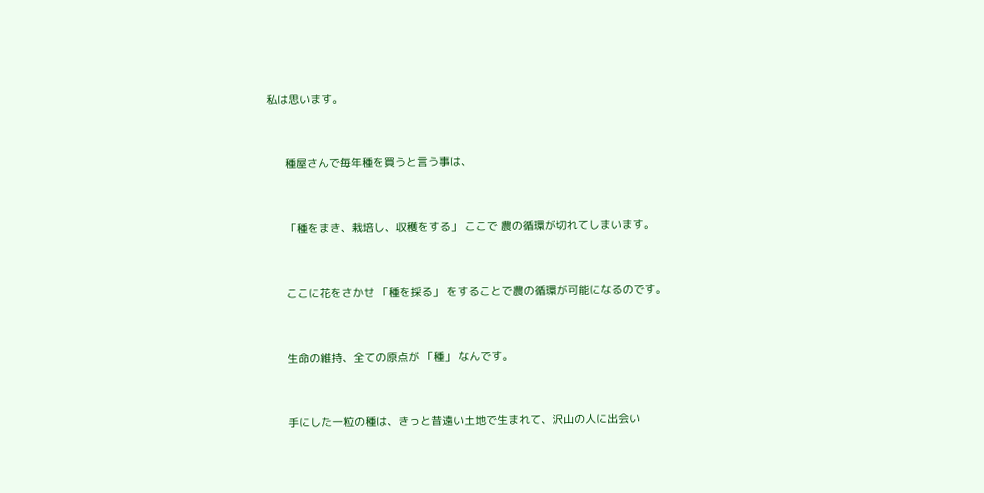私は思います。



      種屋さんで毎年種を買うと言う事は、



      「種をまき、栽培し、収穫をする」 ここで 農の循環が切れてしまいます。



      ここに花をさかせ 「種を採る」 をすることで農の循環が可能になるのです。



      生命の維持、全ての原点が 「種」 なんです。



      手にした一粒の種は、きっと昔遠い土地で生まれて、沢山の人に出会い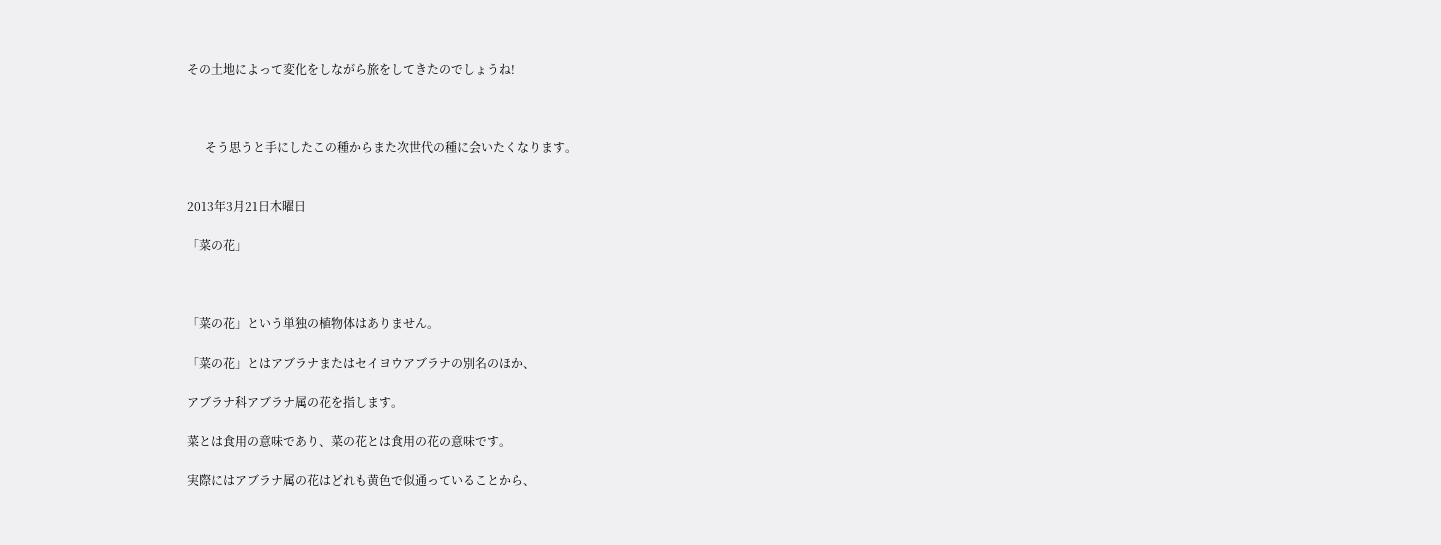その土地によって変化をしながら旅をしてきたのでしょうね!



      そう思うと手にしたこの種からまた次世代の種に会いたくなります。


2013年3月21日木曜日

「菜の花」



「菜の花」という単独の植物体はありません。

「菜の花」とはアブラナまたはセイヨウアブラナの別名のほか、

アブラナ科アブラナ属の花を指します。

菜とは食用の意味であり、菜の花とは食用の花の意味です。

実際にはアブラナ属の花はどれも黄色で似通っていることから、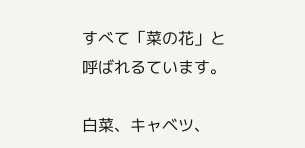すべて「菜の花」と呼ばれるています。

白菜、キャベツ、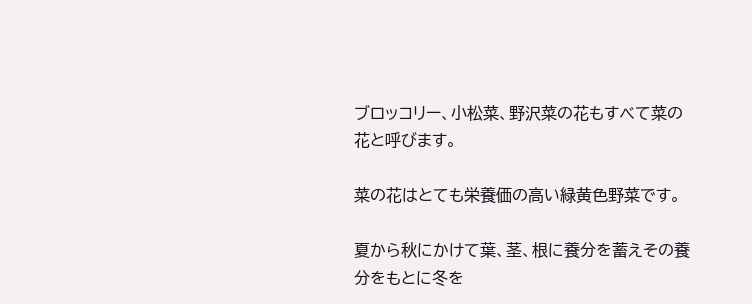ブロッコリー、小松菜、野沢菜の花もすべて菜の花と呼びます。

菜の花はとても栄養価の高い緑黄色野菜です。

夏から秋にかけて葉、茎、根に養分を蓄えその養分をもとに冬を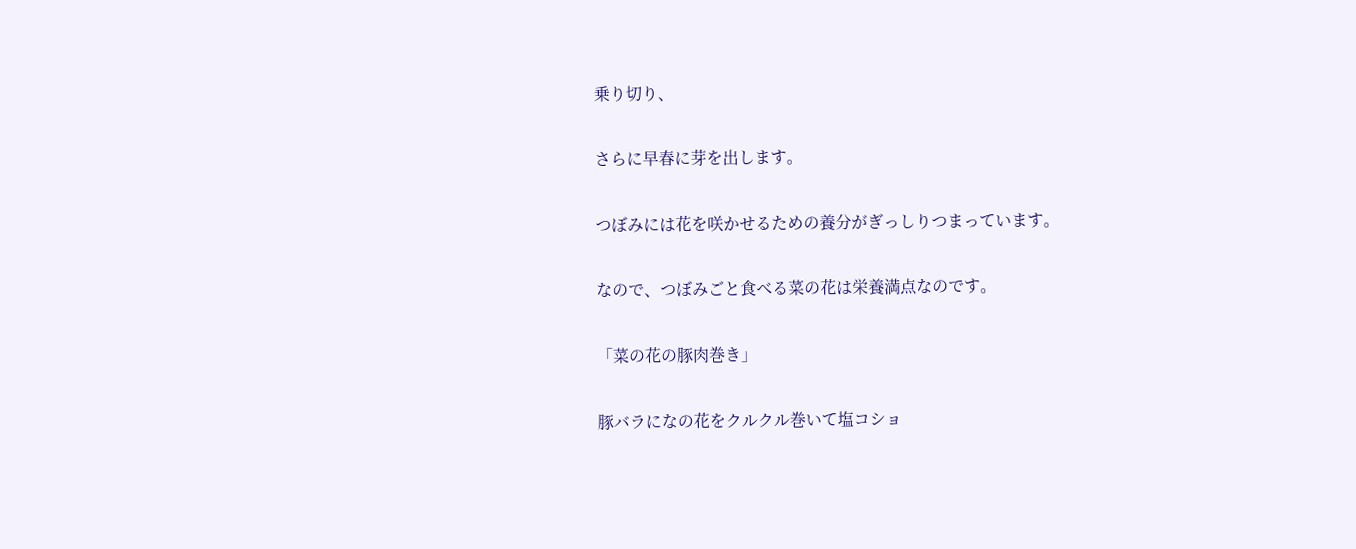乗り切り、

さらに早春に芽を出します。

つぼみには花を咲かせるための養分がぎっしりつまっています。

なので、つぼみごと食べる菜の花は栄養満点なのです。

「菜の花の豚肉巻き」

豚バラになの花をクルクル巻いて塩コショ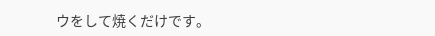ウをして焼くだけです。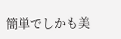簡単でしかも美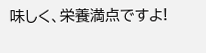味しく、栄養満点ですよ!